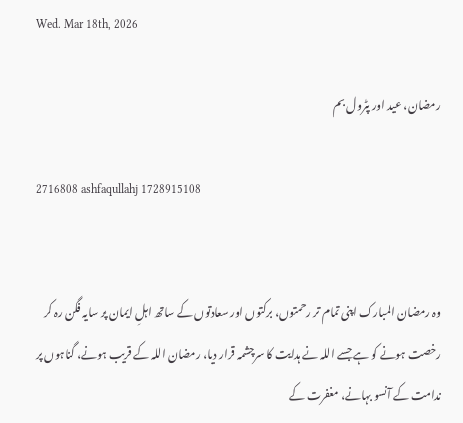Wed. Mar 18th, 2026

رمضان، عید اور پٹرول بم

2716808 ashfaqullahj 1728915108


وہ رمضان المبارک اپنی تمام تر رحمتوں، برکتوں اور سعادتوں کے ساتھ اہلِ ایمان پر سایہ فگن رہ کر رخصت ہونے کو ہے جسے اللہ نے ہدایت کا سرچشمہ قرار دیا، رمضان اللہ کے قریب ہونے، گناہوں پر ندامت کے آنسو بہانے، مغفرت کے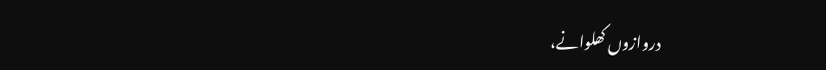دروازوں کھلوانے،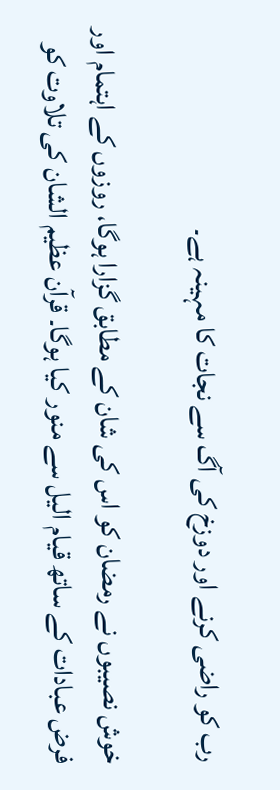رب کو راضی کرنے اور دوزخ کی آگ سے نجات کا مہینہ ہے۔

خوش نصیبوں نے رمضان کو اس کی شان کے مطابق گزارا ہوگا، روزوں کے اہتمام اور فرض عبادات کے ساتھ قیام الیل سے منور کیا ہوگا۔ قرآن عظیم الشان کی تلاوت کو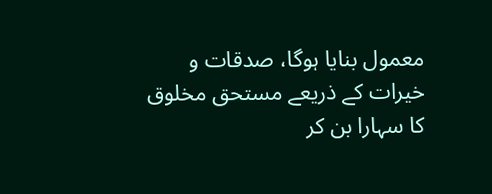معمول بنایا ہوگا، صدقات و خیرات کے ذریعے مستحق مخلوق کا سہارا بن کر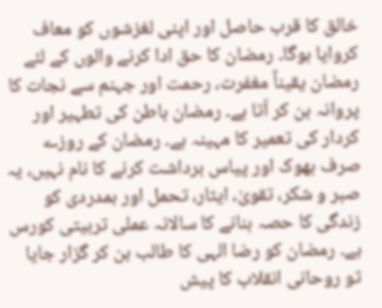خالق کا قرب حاصل اور اپنی لغزشوں کو معاف کروایا ہوگا۔ رمضان کا حق ادا کرنے والوں کے لئے رمضان یقیناً مغفرت، رحمت اور جہنم سے نجات کا پروانہ بن کر آتا ہے۔ رمضان باطن کی تطہیر اور کردار کی تعمیر کا مہینہ ہے۔ رمضان کے روزے صرف بھوک اور پیاس برداشت کرنے کا نام نہیں، یہ صبر و شکر، تقویٰ، ایثار، تحمل اور ہمدردی کو زندگی کا حصہ بنانے کا سالانہ عملی تربیتی کورس ہے۔ رمضان کو رضا الہی کا طالب بن کر گزار جایا تو روحانی انقلاب کا پیش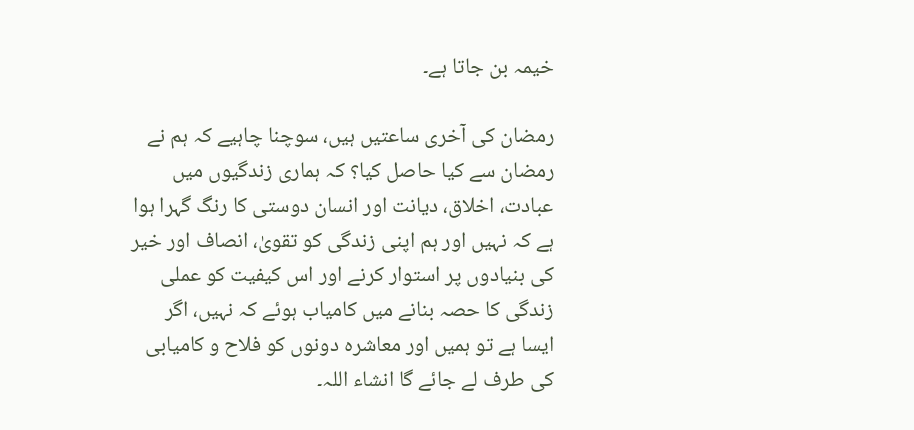خیمہ بن جاتا ہے۔

رمضان کی آخری ساعتیں ہیں، سوچنا چاہیے کہ ہم نے رمضان سے کیا حاصل کیا؟ کہ ہماری زندگیوں میں عبادت، اخلاق، دیانت اور انسان دوستی کا رنگ گہرا ہوا ہے کہ نہیں اور ہم اپنی زندگی کو تقویٰ، انصاف اور خیر کی بنیادوں پر استوار کرنے اور اس کیفیت کو عملی زندگی کا حصہ بنانے میں کامیاب ہوئے کہ نہیں، اگر ایسا ہے تو ہمیں اور معاشرہ دونوں کو فلاح و کامیابی کی طرف لے جائے گا انشاء اللہ۔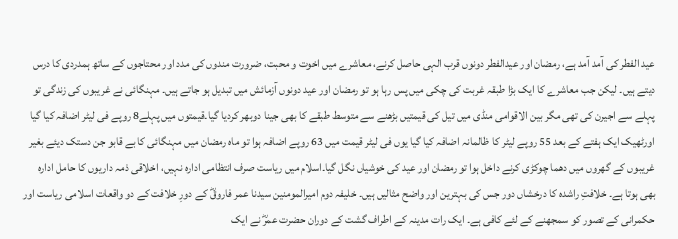عید الفطر کی آمد آمد ہے، رمضان اور عیدالفطر دونوں قرب الہی حاصل کرنے، معاشرے میں اخوت و محبت، ضرورت مندوں کی مدد اور محتاجوں کے ساتھ ہمدردی کا درس دیتے ہیں۔ لیکن جب معاشرے کا ایک بڑا طبقہ غربت کی چکی میں پس رہا ہو تو رمضان اور عید دونوں آزمائش میں تبدیل ہو جاتے ہیں۔ مہنگائی نے غریبوں کی زندگی تو پہلے سے اجیرن کی تھی مگر بین الاقوامی منڈی میں تیل کی قیمتیں بڑھنے سے متوسط طبقے کا بھی جینا دوبھر کردیا گیا۔قیمتوں میں پہلے8 روپے فی لیٹر اضافہ کیا گیا اورٹھیک ایک ہفتے کے بعد 55 روپے لیٹر کا ظالمانہ اضافہ کیا گیا یوں فی لیٹر قیمت میں 63 روپے اضافہ ہوا تو ماہ رمضان میں مہنگائی کا بے قابو جن دستک دیئے بغیر غریبوں کے گھروں میں دھما چوکڑی کرنے داخل ہوا تو رمضان اور عید کی خوشیاں نگل گیا۔اسلام میں ریاست صرف انتظامی ادارہ نہیں، اخلاقی ذمہ داریوں کا حامل ادارہ بھی ہوتا ہے۔ خلافتِ راشدہ کا درخشاں دور جس کی بہترین اور واضح مثالیں ہیں۔ خلیفہ دوم امیرالمومنین سیدنا عمر فاروقؓ کے دورِ خلافت کے دو واقعات اسلامی ریاست اور حکمرانی کے تصور کو سمجھنے کے لئے کافی ہے۔ ایک رات مدینہ کے اطراف گشت کے دوران حضرت عمرؓ نے ایک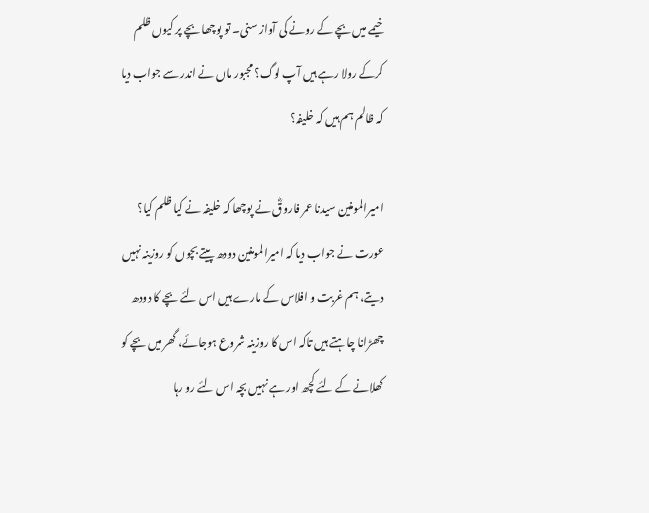خیمے میں بچے کے رونے کی آواز سنی۔ تو پوچھا بچے پر کیوں ظلم کرکے رولا رہے ہیں آپ لوگ؟ مجبور ماں نے اندر سے جواب دیا کہ ظالم ہم ہیں کہ خلیفہ؟

امیرالمومنین سیدنا عمر فاروقؓ نے پوچھا کہ خلیفہ نے کیا ظلم کیا؟ عورت نے جواب دیا کہ امیرالمومنین دودھ پیتے بچوں کو روزینہ نہیں دیتے، ہم غربت و افلاس کے مارے ہیں اس لئے بچے کا دودھ چھڑانا چاہتے ہیں تاکہ اس کا روزینہ شروع ہوجائے، گھر میں بچے کو کھلانے کے لئے کچھ اور ہے نہیں بچہ اس لئے رو رہا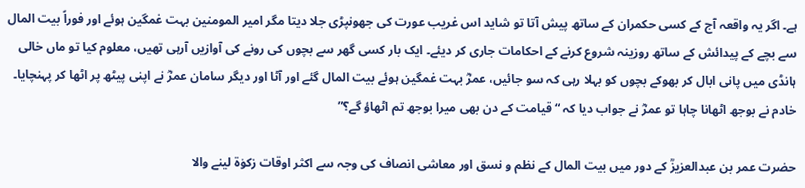ہے۔ اگر یہ واقعہ آج کے کسی حکمران کے ساتھ پیش آتا تو شاید اس غریب عورت کی جھونپڑی جلا دیتا مگر امیر المومنین بہت غمگین ہوئے اور فوراً بیت المال سے بچے کے پیدائش کے ساتھ روزینہ شروع کرنے کے احکامات جاری کر دیئے۔ ایک بار کسی گھر سے بچوں کی رونے کی آوازیں آرہی تھیں، معلوم کیا تو ماں خالی ہانڈی میں پانی ابال کر بھوکے بچوں کو بہلا رہی کہ سو جائیں، عمرؓ بہت غمگین ہوئے بیت المال گئے اور آٹا اور دیگر سامان عمرؓ نے اپنی پیٹھ پر اٹھا کر پہنچایا۔ خادم نے بوجھ اٹھانا چاہا تو عمرؓ نے جواب دیا کہ “قیامت کے دن بھی میرا بوجھ تم اٹھاؤ گے؟”

حضرت عمر بن عبدالعزیزؒ کے دور میں بیت المال کے نظم و نسق اور معاشی انصاف کی وجہ سے اکثر اوقات زکوٰۃ لینے والا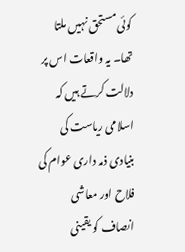کوئی مستحق نہیں ملتا تھا۔ یہ واقعات اس پر دلالت کرتے ہیں کہ اسلامی ریاست کی بنیادی ذمہ داری عوام کی فلاح اور معاشی انصاف کو یقینی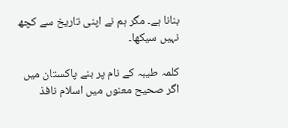بنانا ہے۔ مگر ہم نے اپنی تاریخ سے کچھ نہیں سیکھا۔

کلمہ طیبہ کے نام پر بنے پاکستان میں اگر صحیح معنوں میں اسلام نافذ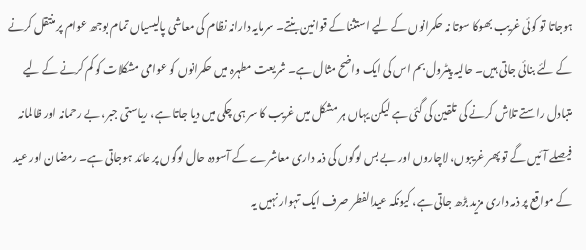ہوجاتا تو کوئی غریب بھوکا سوتا نہ حکمرانوں کے لیے استثنا کے قوانین بنتے۔ سرمایہ دارانہ نظام کی معاشی پالیسیاں تمام بوجھ عوام پر منتقل کرنے کے لئے بنائی جاتی ہیں۔ حالیہ پیٹرول بم اس کی ایک واضح مثال ہے۔ شریعت مطہرہ میں حکمرانوں کو عوامی مشکلات کو کم کرنے کے لیے متبادل راستے تلاش کرنے کی تلقین کی گئی ہے لیکن یہاں ہر مشکل میں غریب کا سر ہی چکی میں دیا جاتا ہے، ریاستی جبر، بے رحمانہ اور ظالمانہ فیصلے آئیں گے تو پھر غریبوں، لاچاروں اور بے بس لوگوں کی ذمہ داری معاشرے کے آسودہ حال لوگوں پر عائد ہوجاتی ہے۔ رمضان اور عید کے مواقع پر ذمہ داری مزید بڑھ جاتی ہے، کیونکہ عیدالفطر صرف ایک تہوار نہیں یہ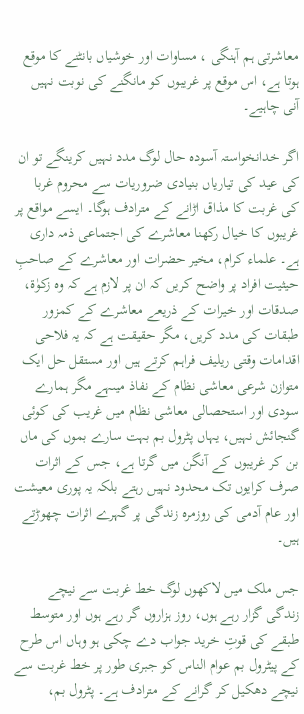معاشرتی ہم آہنگی ، مساوات اور خوشیاں بانٹنے کا موقع ہوتا ہے، اس موقع پر غریبوں کو مانگنے کی نوبت نہیں آنی چاہیے۔

اگر خدانخواستہ آسودہ حال لوگ مدد نہیں کرینگے تو ان کی عید کی تیاریاں بنیادی ضروریات سے محروم غربا کی غربت کا مذاق اڑانے کے مترادف ہوگا۔ ایسے مواقع پر غریبوں کا خیال رکھنا معاشرے کی اجتماعی ذمہ داری ہے۔ علماء کرام، مخیر حضرات اور معاشرے کے صاحبِ حیثیت افراد پر واضح کریں کہ ان پر لازم ہے کہ وہ زکوٰۃ، صدقات اور خیرات کے ذریعے معاشرے کے کمزور طبقات کی مدد کریں، مگر حقیقت ہے کہ یہ فلاحی اقدامات وقتی ریلیف فراہم کرتے ہیں اور مستقل حل ایک متوازن شرعی معاشی نظام کے نفاذ میںہے مگر ہمارے سودی اور استحصالی معاشی نظام میں غریب کی کوئی گنجائش نہیں، یہاں پٹرول بم بہت سارے بموں کی ماں بن کر غریبوں کے آنگن میں گرتا ہے، جس کے اثرات صرف کرایوں تک محدود نہیں رہتے بلکہ یہ پوری معیشت اور عام آدمی کی روزمرہ زندگی پر گہرے اثرات چھوڑتے ہیں۔

جس ملک میں لاکھوں لوگ خط غربت سے نیچے زندگی گزار رہے ہوں، روز ہزاروں گر رہے ہوں اور متوسط طبقے کی قوتِ خرید جواب دے چکی ہو وہاں اس طرح کے پیٹرول بم عوام الناس کو جبری طور پر خط غربت سے نیچے دھکیل کر گرانے کے مترادف ہے۔ پٹرول بم،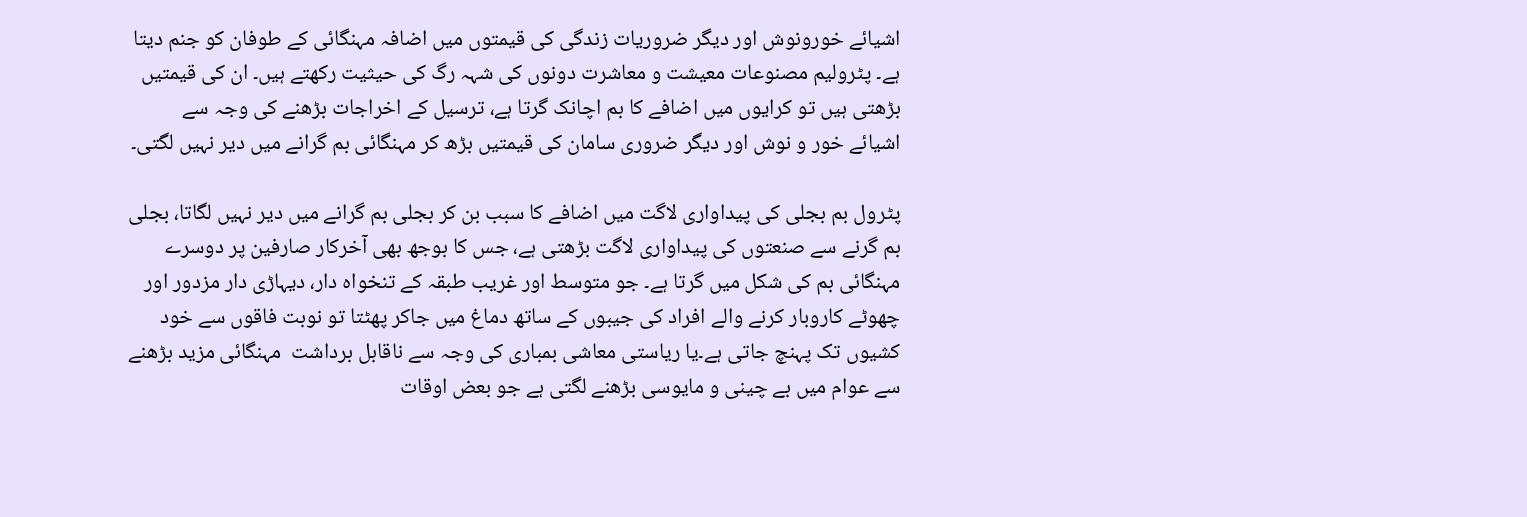اشیائے خورونوش اور دیگر ضروریات زندگی کی قیمتوں میں اضافہ مہنگائی کے طوفان کو جنم دیتا ہے۔ پٹرولیم مصنوعات معیشت و معاشرت دونوں کی شہہ رگ کی حیثیت رکھتے ہیں۔ ان کی قیمتیں بڑھتی ہیں تو کرایوں میں اضافے کا بم اچانک گرتا ہے، ترسیل کے اخراجات بڑھنے کی وجہ سے اشیائے خور و نوش اور دیگر ضروری سامان کی قیمتیں بڑھ کر مہنگائی بم گرانے میں دیر نہیں لگتی۔

پٹرول بم بجلی کی پیداواری لاگت میں اضافے کا سبب بن کر بجلی بم گرانے میں دیر نہیں لگاتا، بجلی بم گرنے سے صنعتوں کی پیداواری لاگت بڑھتی ہے، جس کا بوجھ بھی آخرکار صارفین پر دوسرے مہنگائی بم کی شکل میں گرتا ہے۔ جو متوسط اور غریب طبقہ کے تنخواہ دار، دیہاڑی دار مزدور اور چھوٹے کاروبار کرنے والے افراد کی جیبوں کے ساتھ دماغ میں جاکر پھٹتا تو نوبت فاقوں سے خود کشیوں تک پہنچ جاتی ہے۔یا ریاستی معاشی بمباری کی وجہ سے ناقابل برداشت  مہنگائی مزید بڑھنے سے عوام میں بے چینی و مایوسی بڑھنے لگتی ہے جو بعض اوقات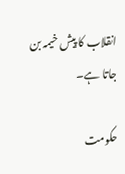انقلاب کا پیش خیمہ بن جاتا ہے۔

حکومت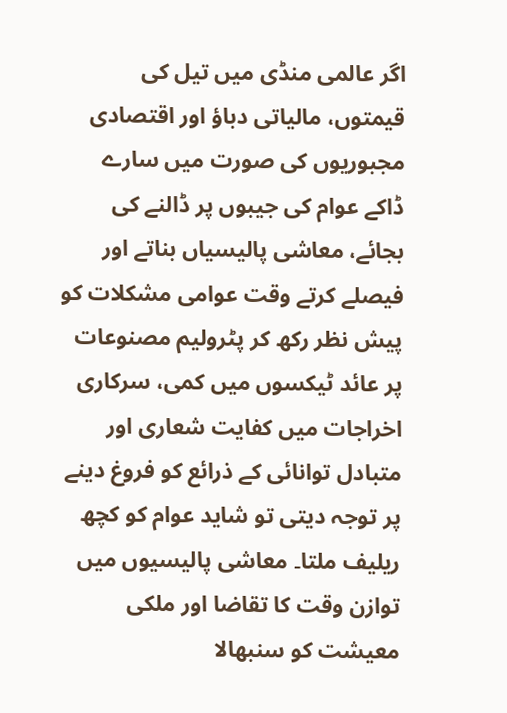اگر عالمی منڈی میں تیل کی قیمتوں، مالیاتی دباؤ اور اقتصادی مجبوریوں کی صورت میں سارے ڈاکے عوام کی جیبوں پر ڈالنے کی بجائے، معاشی پالیسیاں بناتے اور فیصلے کرتے وقت عوامی مشکلات کو پیش نظر رکھ کر پٹرولیم مصنوعات پر عائد ٹیکسوں میں کمی، سرکاری اخراجات میں کفایت شعاری اور متبادل توانائی کے ذرائع کو فروغ دینے پر توجہ دیتی تو شاید عوام کو کچھ ریلیف ملتا۔ معاشی پالیسیوں میں توازن وقت کا تقاضا اور ملکی معیشت کو سنبھالا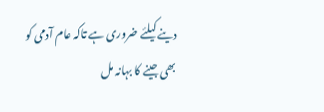دینے کیلئے ضروری ہے تاکہ عام آدمی کو بھی جینے کا بہانہ مل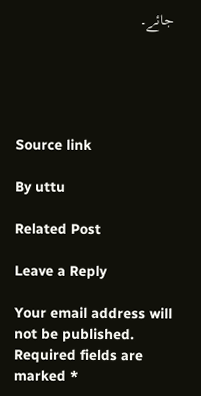جائے۔





Source link

By uttu

Related Post

Leave a Reply

Your email address will not be published. Required fields are marked *